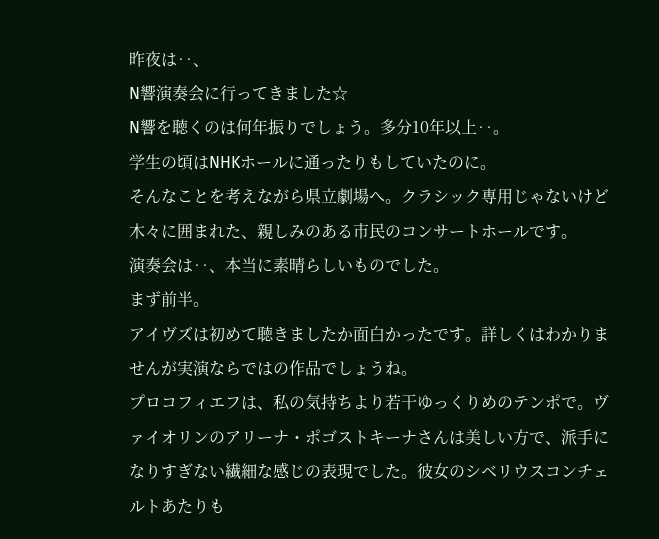昨夜は‥、
N響演奏会に行ってきました☆
N響を聴くのは何年振りでしょう。多分10年以上‥。
学生の頃はNHKホールに通ったりもしていたのに。
そんなことを考えながら県立劇場へ。クラシック専用じゃないけど木々に囲まれた、親しみのある市民のコンサートホールです。
演奏会は‥、本当に素晴らしいものでした。
まず前半。
アイヴズは初めて聴きましたか面白かったです。詳しくはわかりませんが実演ならではの作品でしょうね。
プロコフィエフは、私の気持ちより若干ゆっくりめのテンポで。ヴァイオリンのアリーナ・ポゴストキーナさんは美しい方で、派手になりすぎない繊細な感じの表現でした。彼女のシベリウスコンチェルトあたりも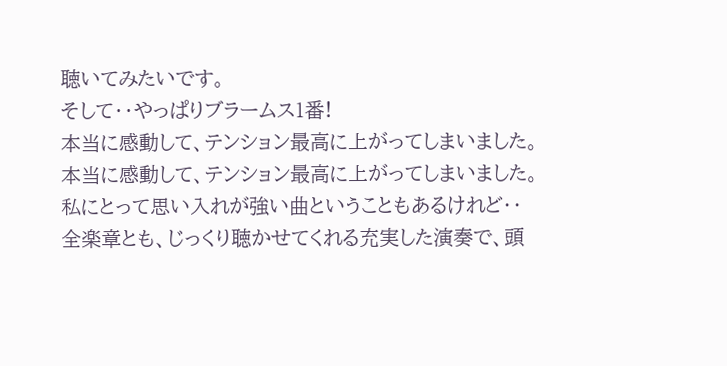聴いてみたいです。
そして‥やっぱりブラームス1番!
本当に感動して、テンション最高に上がってしまいました。
本当に感動して、テンション最高に上がってしまいました。
私にとって思い入れが強い曲ということもあるけれど‥
全楽章とも、じっくり聴かせてくれる充実した演奏で、頭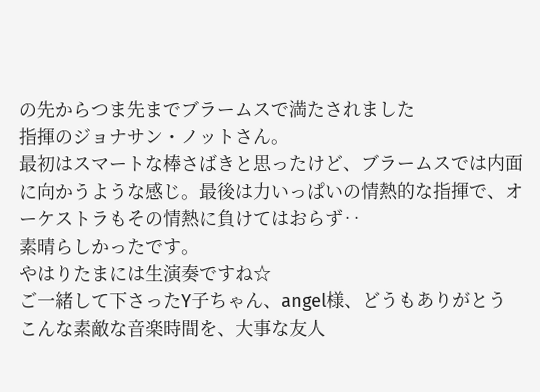の先からつま先までブラームスで満たされました
指揮のジョナサン・ノットさん。
最初はスマートな棒さばきと思ったけど、ブラームスでは内面に向かうような感じ。最後は力いっぱいの情熱的な指揮で、オーケストラもその情熱に負けてはおらず‥
素晴らしかったです。
やはりたまには生演奏ですね☆
ご一緒して下さったY子ちゃん、angel様、どうもありがとう
こんな素敵な音楽時間を、大事な友人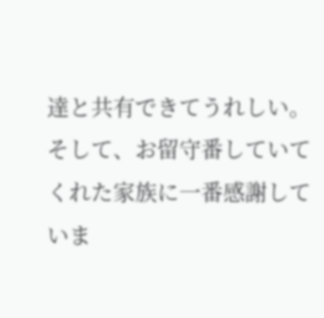達と共有できてうれしい。
そして、お留守番していてくれた家族に一番感謝していま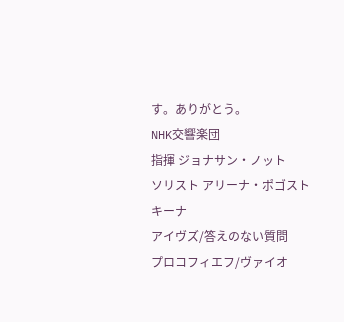す。ありがとう。
NHK交響楽団
指揮 ジョナサン・ノット
ソリスト アリーナ・ポゴストキーナ
アイヴズ/答えのない質問
プロコフィエフ/ヴァイオ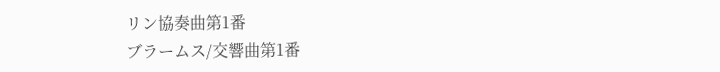リン協奏曲第1番
ブラームス/交響曲第1番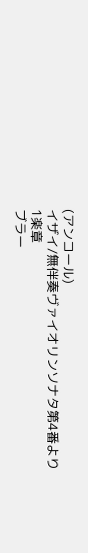(アンコール)
イザイ/無伴奏ヴァイオリンソナタ第4番より1楽章
ブラー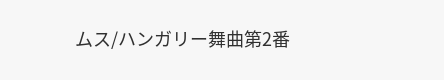ムス/ハンガリー舞曲第2番